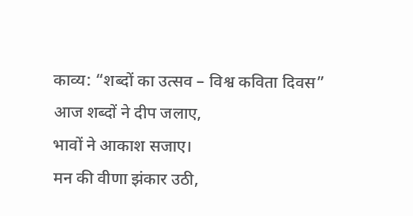काव्य: “शब्दों का उत्सव – विश्व कविता दिवस”
आज शब्दों ने दीप जलाए,
भावों ने आकाश सजाए।
मन की वीणा झंकार उठी,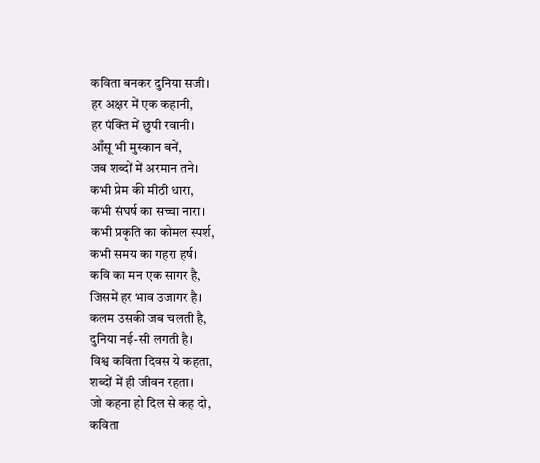कविता बनकर दुनिया सजी।
हर अक्षर में एक कहानी,
हर पंक्ति में छुपी रवानी।
आँसू भी मुस्कान बनें,
जब शब्दों में अरमान तने।
कभी प्रेम की मीठी धारा,
कभी संघर्ष का सच्चा नारा।
कभी प्रकृति का कोमल स्पर्श,
कभी समय का गहरा हर्ष।
कवि का मन एक सागर है,
जिसमें हर भाव उजागर है।
कलम उसकी जब चलती है,
दुनिया नई-सी लगती है।
विश्व कविता दिवस ये कहता,
शब्दों में ही जीवन रहता।
जो कहना हो दिल से कह दो,
कविता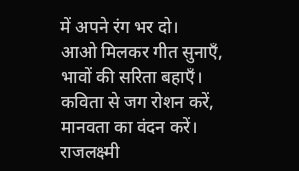में अपने रंग भर दो।
आओ मिलकर गीत सुनाएँ,
भावों की सरिता बहाएँ।
कविता से जग रोशन करें,
मानवता का वंदन करें।
राजलक्ष्मी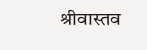श्रीवास्तव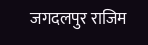जगदलपुर राजिम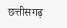छत्तीसगढ़